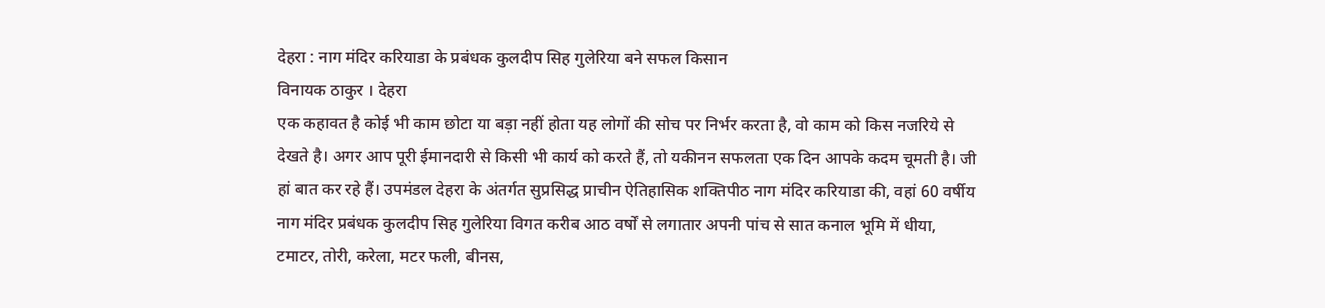देहरा : नाग मंदिर करियाडा के प्रबंधक कुलदीप सिह गुलेरिया बने सफल किसान
विनायक ठाकुर । देहरा
एक कहावत है कोई भी काम छोटा या बड़ा नहीं होता यह लोगों की सोच पर निर्भर करता है, वो काम को किस नजरिये से देखते है। अगर आप पूरी ईमानदारी से किसी भी कार्य को करते हैं, तो यकीनन सफलता एक दिन आपके कदम चूमती है। जी हां बात कर रहे हैं। उपमंडल देहरा के अंतर्गत सुप्रसिद्ध प्राचीन ऐतिहासिक शक्तिपीठ नाग मंदिर करियाडा की, वहां 60 वर्षीय नाग मंदिर प्रबंधक कुलदीप सिह गुलेरिया विगत करीब आठ वर्षों से लगातार अपनी पांच से सात कनाल भूमि में धीया, टमाटर, तोरी, करेला, मटर फली, बीनस,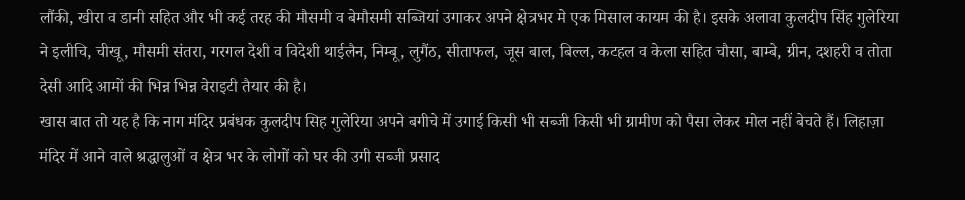लौंकी, खीरा व डानी सहित और भी कई तरह की मौसमी व बेमौसमी सब्जियां उगाकर अपने क्षेत्रभर मे एक मिसाल कायम की है। इसके अलावा कुलदीप सिंह गुलेरिया ने इलीचि, चीखू, मौसमी संतरा, गरगल देशी व विदेशी थाईलैन, निम्बू, लुगैंठ, सीताफल, जूस बाल, बिल्ल, कटहल व केला सहित चौसा, बाम्बे, ग्रीन, दशहरी व तोता देसी आदि आमों की भिन्न भिन्न वेराइटी तैयार की है।
खास बात तो यह है कि नाग मंदिर प्रबंधक कुलदीप सिह गुलेरिया अपने बगीचे में उगाई किसी भी सब्जी किसी भी ग्रामीण को पैसा लेकर मोल नहीं बेचते हैं। लिहाज़ा मंदिर में आने वाले श्रद्धालुओं व क्षेत्र भर के लोगों को घर की उगी सब्जी प्रसाद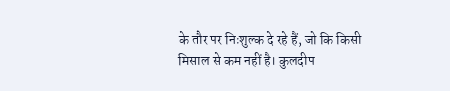के तौर पर निःशुल्क दे रहे हैं, जो कि किसी मिसाल से कम नहीं है। कुलदीप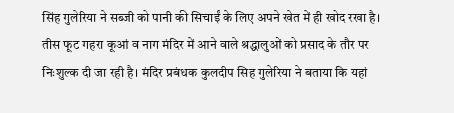सिंह गुलेरिया ने सब्जी को पानी की सिचाईं के लिए अपने खेत में ही खोद रखा है। तीस फूट गहरा कूआं व नाग मंदिर में आने वाले श्रद्धालुओं को प्रसाद के तौर पर निःशुल्क दी जा रही है। मंदिर प्रबंधक कुलदीप सिह गुलेरिया ने बताया कि यहां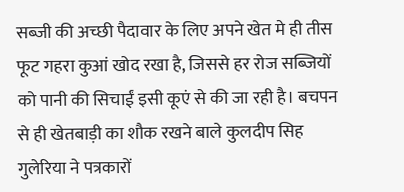सब्जी की अच्छी पैदावार के लिए अपने खेत मे ही तीस फूट गहरा कुआं खोद रखा है, जिससे हर रोज सब्जियों को पानी की सिचाईं इसी कूएं से की जा रही है। बचपन से ही खेतबाड़ी का शौक रखने बाले कुलदीप सिह गुलेरिया ने पत्रकारों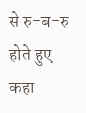से रु-ब-रु होते हुए कहा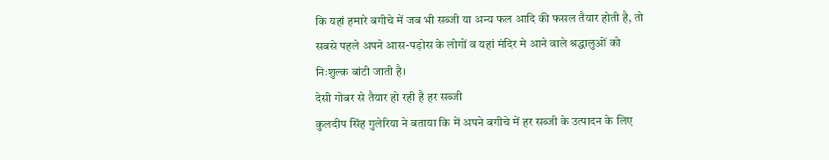कि यहां हमारे बगीचे में जब भी सब्जी या अन्य फल आदि की फसल तैयार होती है, तो सबसे पहले अपने आस-पड़ोस के लोगों व यहां मंदिर मे आने वाले श्रद्धालुओं को निःशुल्क बांटी जाती है।
देसी गोबर से तैयार हो रही है हर सब्जी
कुलदीप सिंह गुलेरिया ने बताया कि में अपने बगीचे में हर सब्जी के उत्पादन के लिए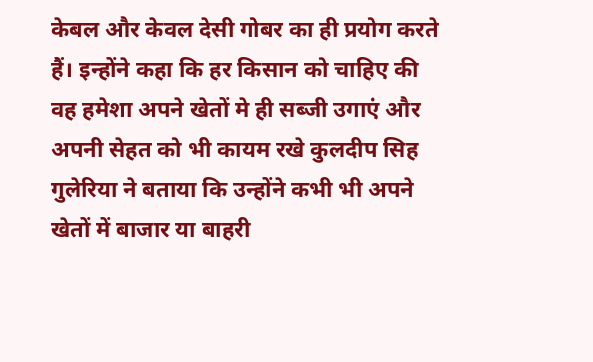केबल और केवल देसी गोबर का ही प्रयोग करते हैं। इन्होंने कहा कि हर किसान को चाहिए की वह हमेशा अपने खेतों मे ही सब्जी उगाएं और अपनी सेहत को भी कायम रखे कुलदीप सिह गुलेरिया ने बताया कि उन्होंने कभी भी अपने खेतों में बाजार या बाहरी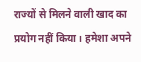राज्यों से मिलने वाली खाद का प्रयोग नहीं किया। हमेशा अपने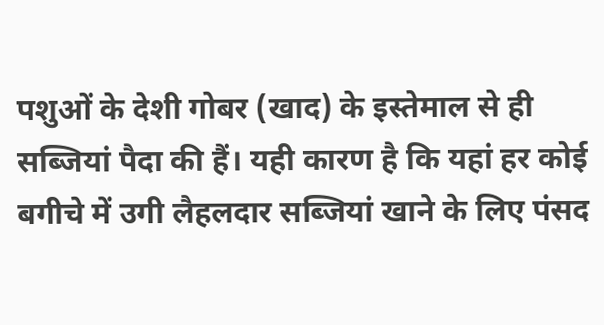पशुओं के देशी गोबर (खाद) के इस्तेमाल से ही सब्जियां पैदा की हैं। यही कारण है कि यहां हर कोई बगीचे में उगी लैहलदार सब्जियां खाने के लिए पंसद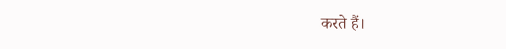करते हैं।